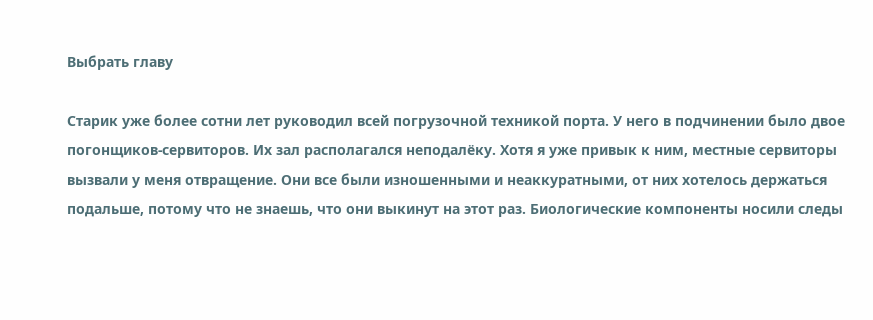Выбрать главу

Старик уже более сотни лет руководил всей погрузочной техникой порта. У него в подчинении было двое погонщиков-сервиторов. Их зал располагался неподалёку. Хотя я уже привык к ним, местные сервиторы вызвали у меня отвращение. Они все были изношенными и неаккуратными, от них хотелось держаться подальше, потому что не знаешь, что они выкинут на этот раз. Биологические компоненты носили следы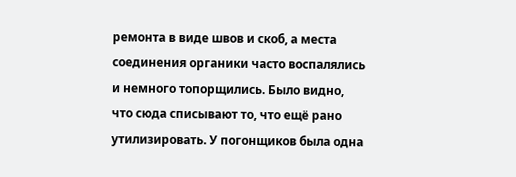ремонта в виде швов и скоб, а места соединения органики часто воспалялись и немного топорщились. Было видно, что сюда списывают то, что ещё рано утилизировать. У погонщиков была одна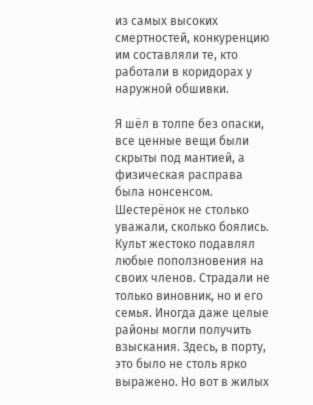из самых высоких смертностей, конкуренцию им составляли те, кто работали в коридорах у наружной обшивки.

Я шёл в толпе без опаски, все ценные вещи были скрыты под мантией, а физическая расправа была нонсенсом. Шестерёнок не столько уважали, сколько боялись. Культ жестоко подавлял любые поползновения на своих членов. Страдали не только виновник, но и его семья. Иногда даже целые районы могли получить взыскания. Здесь, в порту, это было не столь ярко выражено. Но вот в жилых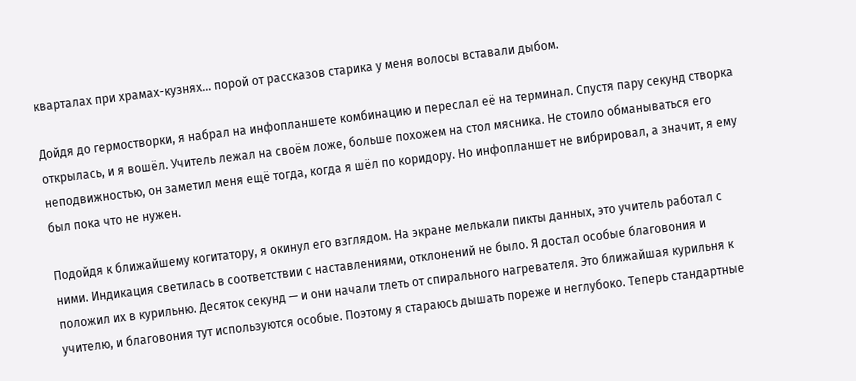кварталах при храмах-кузнях… порой от рассказов старика у меня волосы вставали дыбом.

Дойдя до гермостворки, я набрал на инфопланшете комбинацию и переслал её на терминал. Спустя пару секунд створка открылась, и я вошёл. Учитель лежал на своём ложе, больше похожем на стол мясника. Не стоило обманываться его неподвижностью, он заметил меня ещё тогда, когда я шёл по коридору. Но инфопланшет не вибрировал, а значит, я ему был пока что не нужен.

Подойдя к ближайшему когитатору, я окинул его взглядом. На экране мелькали пикты данных, это учитель работал с ними. Индикация светилась в соответствии с наставлениями, отклонений не было. Я достал особые благовония и положил их в курильню. Десяток секунд — и они начали тлеть от спирального нагревателя. Это ближайшая курильня к учителю, и благовония тут используются особые. Поэтому я стараюсь дышать пореже и неглубоко. Теперь стандартные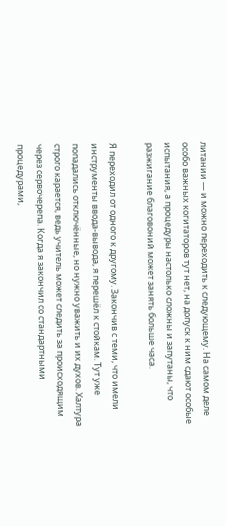литании — и можно переходить к следующему. На самом деле особо важных когитаторов тут нет, на допуск к ним сдают особые испытания, а процедуры настолько сложны и запутаны, что разжигание благовоний может занять больше часа.

Я переходил от одного к другому. Закончив с теми, что имели инструменты ввода-вывода, я перешёл к стойкам. Тут уже попадались отключённые, но нужно уважить и их духов. Халтура строго карается, ведь учитель может следить за происходящим через сервочерепа. Когда я закончил со стандартными процедурами,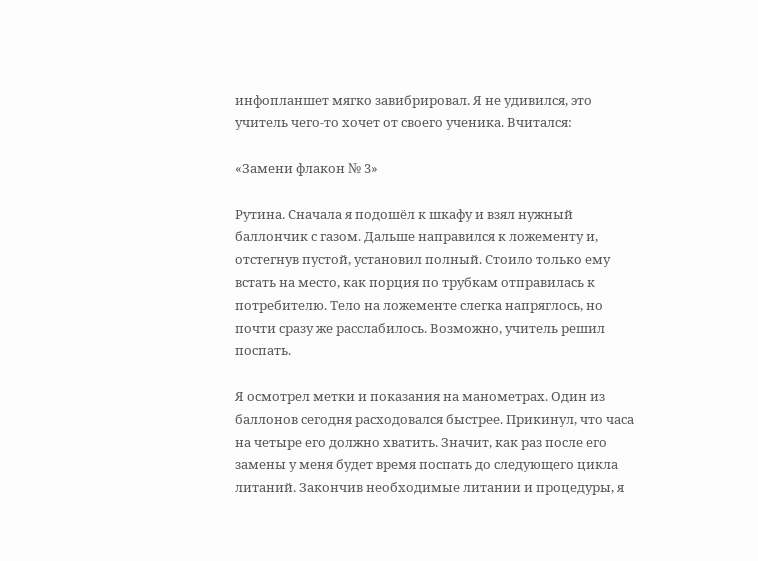инфопланшет мягко завибрировал. Я не удивился, это учитель чего-то хочет от своего ученика. Вчитался:

«Замени флакон № 3»

Рутина. Сначала я подошёл к шкафу и взял нужный баллончик с газом. Дальше направился к ложементу и, отстегнув пустой, установил полный. Стоило только ему встать на место, как порция по трубкам отправилась к потребителю. Тело на ложементе слегка напряглось, но почти сразу же расслабилось. Возможно, учитель решил поспать.

Я осмотрел метки и показания на манометрах. Один из баллонов сегодня расходовался быстрее. Прикинул, что часа на четыре его должно хватить. Значит, как раз после его замены у меня будет время поспать до следующего цикла литаний. Закончив необходимые литании и процедуры, я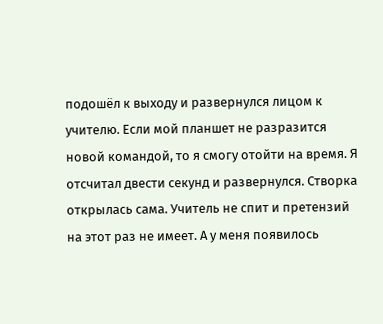подошёл к выходу и развернулся лицом к учителю. Если мой планшет не разразится новой командой, то я смогу отойти на время. Я отсчитал двести секунд и развернулся. Створка открылась сама. Учитель не спит и претензий на этот раз не имеет. А у меня появилось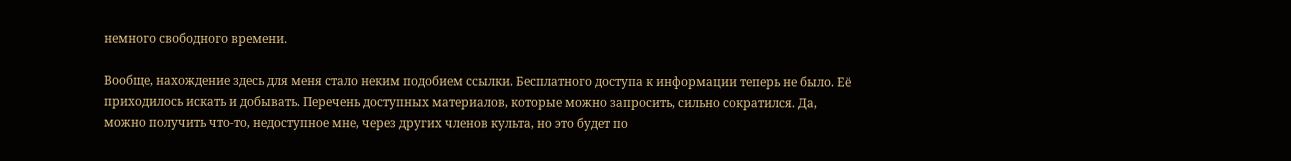немного свободного времени.

Вообще, нахождение здесь для меня стало неким подобием ссылки. Бесплатного доступа к информации теперь не было. Её приходилось искать и добывать. Перечень доступных материалов, которые можно запросить, сильно сократился. Да, можно получить что-то, недоступное мне, через других членов культа, но это будет по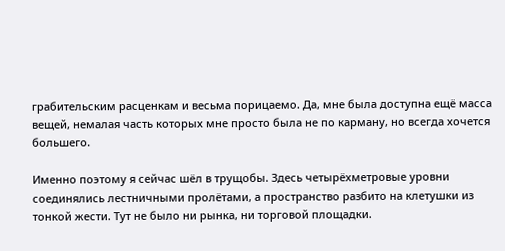грабительским расценкам и весьма порицаемо. Да, мне была доступна ещё масса вещей, немалая часть которых мне просто была не по карману, но всегда хочется большего.

Именно поэтому я сейчас шёл в трущобы. Здесь четырёхметровые уровни соединялись лестничными пролётами, а пространство разбито на клетушки из тонкой жести. Тут не было ни рынка, ни торговой площадки.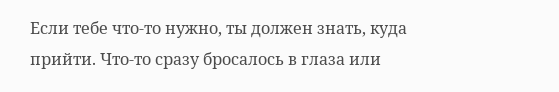Если тебе что-то нужно, ты должен знать, куда прийти. Что-то сразу бросалось в глаза или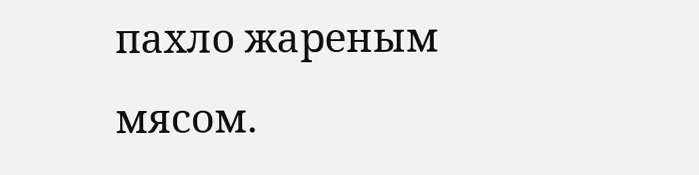пахло жареным мясом.